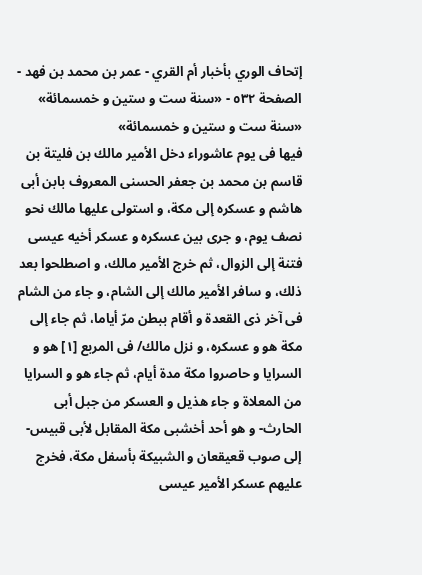إتحاف الوري بأخبار أم القري - عمر بن محمد بن فهد - الصفحة ٥٣٢ - «سنة ست و ستين و خمسمائة»
«سنة ست و ستين و خمسمائة»
فيها فى يوم عاشوراء دخل الأمير مالك بن فليتة بن قاسم بن محمد بن جعفر الحسنى المعروف بابن أبى هاشم و عسكره إلى مكة، و استولى عليها مالك نحو نصف يوم، و جرى بين عسكره و عسكر أخيه عيسى فتنة إلى الزوال، ثم خرج الأمير مالك، و اصطلحوا بعد ذلك، و سافر الأمير مالك إلى الشام، و جاء من الشام فى آخر ذى القعدة و أقام ببطن مرّ أياما، ثم جاء إلى مكة هو و عسكره، و نزل مالك/ فى المربع [١] هو و السرايا و حاصروا مكة مدة أيام، ثم جاء هو و السرايا من المعلاة و جاء هذيل و العسكر من جبل أبى الحارث- و هو أحد أخشبى مكة المقابل لأبى قبيس- إلى صوب قعيقعان و الشبيكة بأسفل مكة، فخرج عليهم عسكر الأمير عيسى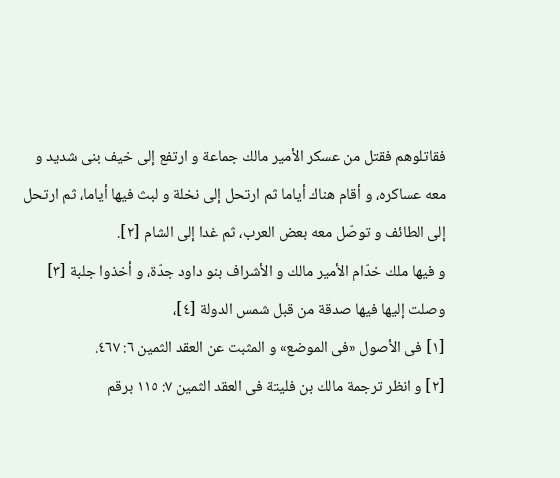فقاتلوهم فقتل من عسكر الأمير مالك جماعة و ارتفع إلى خيف بنى شديد و معه عساكره، و أقام هناك أياما ثم ارتحل إلى نخلة و لبث فيها أياما، ثم ارتحل إلى الطائف و توصّل معه بعض العرب، ثم غدا إلى الشام [٢].
و فيها ملك خدّام الأمير مالك و الأشراف بنو داود جدّة، و أخذوا جلبة [٣] وصلت إليها فيها صدقة من قبل شمس الدولة [٤]،
[١] فى الأصول «فى الموضع» و المثبت عن العقد الثمين ٦: ٤٦٧.
[٢] و انظر ترجمة مالك بن فليتة فى العقد الثمين ٧: ١١٥ برقم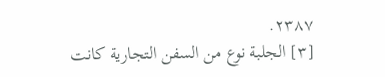٢٣٨٧.
[٣] الجلبة نوع من السفن التجارية كانت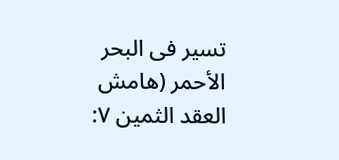تسير فى البحر الأحمر (هامش العقد الثمين ٧: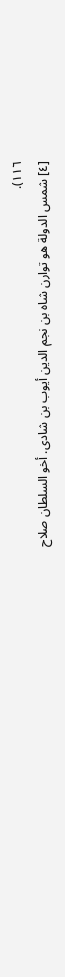١١٦).
[٤] شمس الدولة هو توارن شاه بن نجم الدين أيوب بن شادى. أخو السلطان صلاح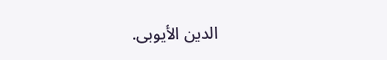الدين الأيوبى.